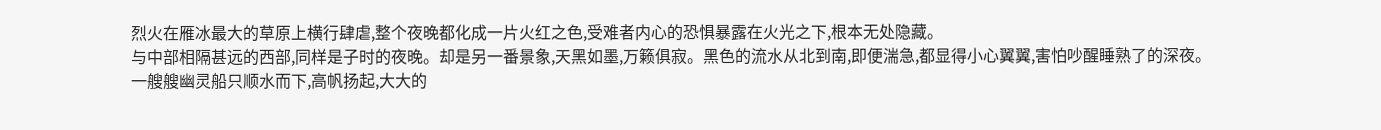烈火在雁冰最大的草原上横行肆虐,整个夜晚都化成一片火红之色,受难者内心的恐惧暴露在火光之下,根本无处隐藏。
与中部相隔甚远的西部,同样是子时的夜晚。却是另一番景象,天黑如墨,万籁俱寂。黑色的流水从北到南,即便湍急,都显得小心翼翼,害怕吵醒睡熟了的深夜。
一艘艘幽灵船只顺水而下,高帆扬起,大大的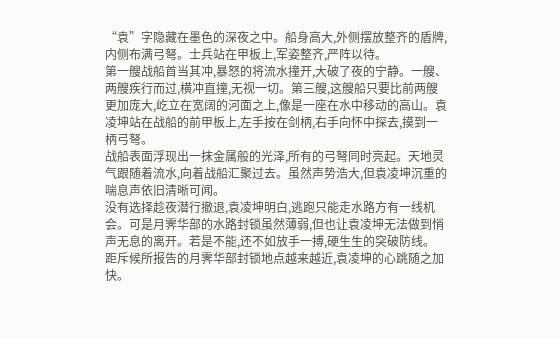“袁”字隐藏在墨色的深夜之中。船身高大,外侧摆放整齐的盾牌,内侧布满弓弩。士兵站在甲板上,军姿整齐,严阵以待。
第一艘战船首当其冲,暴怒的将流水撞开,大破了夜的宁静。一艘、两艘疾行而过,横冲直撞,无视一切。第三艘,这艘船只要比前两艘更加庞大,屹立在宽阔的河面之上,像是一座在水中移动的高山。袁凌坤站在战船的前甲板上,左手按在剑柄,右手向怀中探去,摸到一柄弓弩。
战船表面浮现出一抹金属般的光泽,所有的弓弩同时亮起。天地灵气跟随着流水,向着战船汇聚过去。虽然声势浩大,但袁凌坤沉重的喘息声依旧清晰可闻。
没有选择趁夜潜行撤退,袁凌坤明白,逃跑只能走水路方有一线机会。可是月霁华部的水路封锁虽然薄弱,但也让袁凌坤无法做到悄声无息的离开。若是不能,还不如放手一搏,硬生生的突破防线。
距斥候所报告的月霁华部封锁地点越来越近,袁凌坤的心跳随之加快。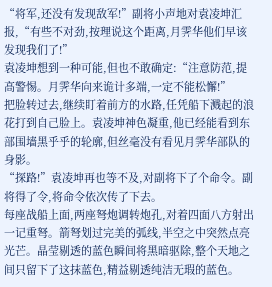“将军,还没有发现敌军!”副将小声地对袁凌坤汇报,“有些不对劲,按理说这个距离,月霁华他们早该发现我们了!”
袁凌坤想到一种可能,但也不敢确定:“注意防范,提高警惕。月霁华向来诡计多端,一定不能松懈!”
把脸转过去,继续盯着前方的水路,任凭船下溅起的浪花打到自己脸上。袁凌坤神色凝重,他已经能看到东部围墙黑乎乎的轮廓,但丝毫没有看见月霁华部队的身影。
“探路!”袁凌坤再也等不及,对副将下了个命令。副将得了令,将命令依次传了下去。
每座战船上面,两座弩炮调转炮孔,对着四面八方射出一记重弩。箭弩划过完美的弧线,半空之中突然点亮光芒。晶莹剔透的蓝色瞬间将黑暗驱除,整个天地之间只留下了这抹蓝色,精益剔透纯洁无瑕的蓝色。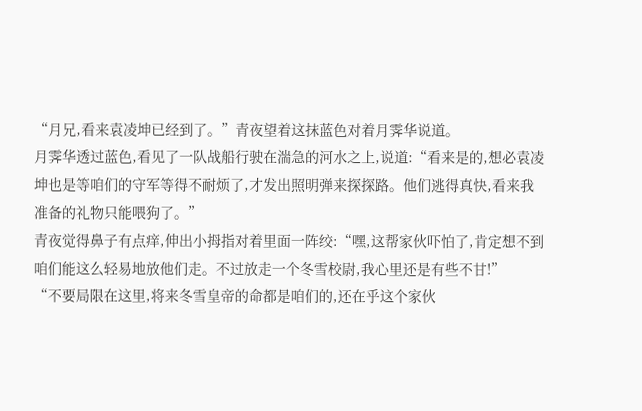“月兄,看来袁凌坤已经到了。”青夜望着这抹蓝色对着月霁华说道。
月霁华透过蓝色,看见了一队战船行驶在湍急的河水之上,说道:“看来是的,想必袁凌坤也是等咱们的守军等得不耐烦了,才发出照明弹来探探路。他们逃得真快,看来我准备的礼物只能喂狗了。”
青夜觉得鼻子有点痒,伸出小拇指对着里面一阵绞:“嘿,这帮家伙吓怕了,肯定想不到咱们能这么轻易地放他们走。不过放走一个冬雪校尉,我心里还是有些不甘!”
“不要局限在这里,将来冬雪皇帝的命都是咱们的,还在乎这个家伙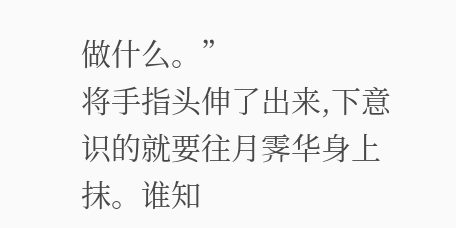做什么。”
将手指头伸了出来,下意识的就要往月霁华身上抹。谁知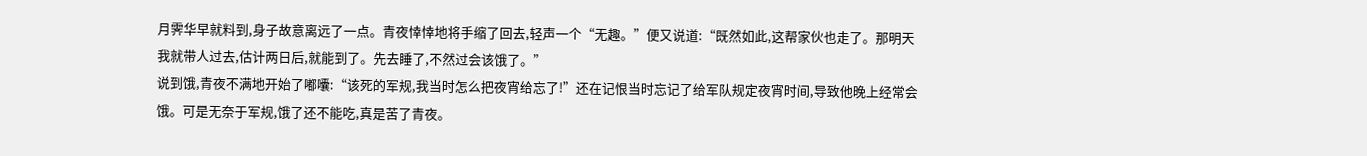月霁华早就料到,身子故意离远了一点。青夜悻悻地将手缩了回去,轻声一个“无趣。”便又说道:“既然如此,这帮家伙也走了。那明天我就带人过去,估计两日后,就能到了。先去睡了,不然过会该饿了。”
说到饿,青夜不满地开始了嘟囔:“该死的军规,我当时怎么把夜宵给忘了!”还在记恨当时忘记了给军队规定夜宵时间,导致他晚上经常会饿。可是无奈于军规,饿了还不能吃,真是苦了青夜。